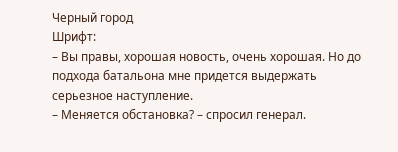Черный город
Шрифт:
– Вы правы, хорошая новость, очень хорошая. Но до подхода батальона мне придется выдержать серьезное наступление.
– Меняется обстановка? – спросил генерал.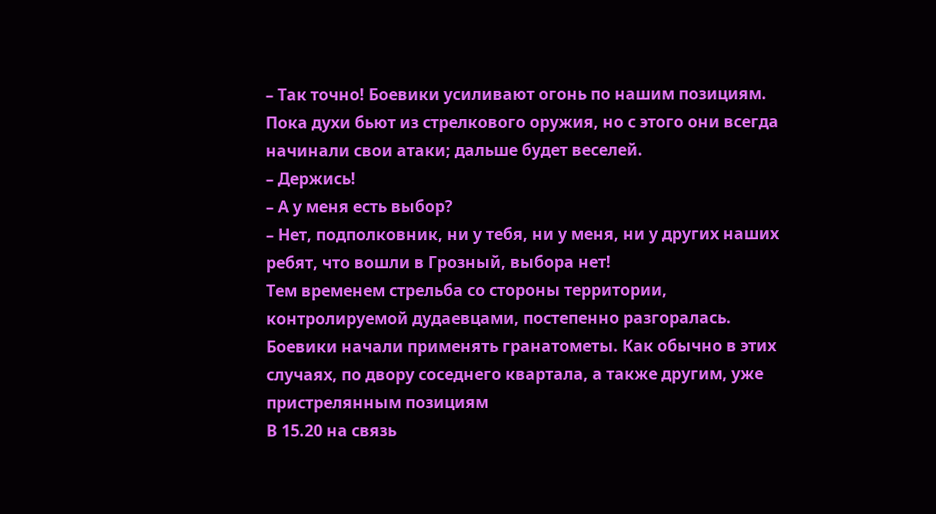– Так точно! Боевики усиливают огонь по нашим позициям. Пока духи бьют из стрелкового оружия, но с этого они всегда начинали свои атаки; дальше будет веселей.
– Держись!
– А у меня есть выбор?
– Нет, подполковник, ни у тебя, ни у меня, ни у других наших ребят, что вошли в Грозный, выбора нет!
Тем временем стрельба со стороны территории, контролируемой дудаевцами, постепенно разгоралась. Боевики начали применять гранатометы. Как обычно в этих случаях, по двору соседнего квартала, а также другим, уже пристрелянным позициям
В 15.20 на связь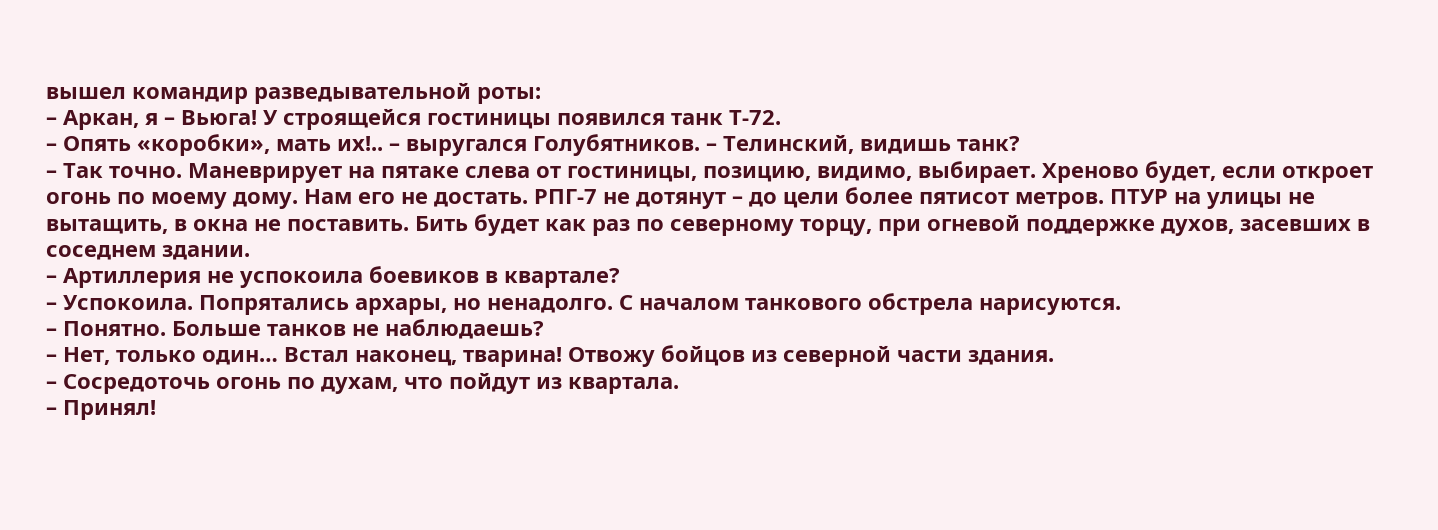вышел командир разведывательной роты:
– Аркан, я – Вьюга! У строящейся гостиницы появился танк Т-72.
– Опять «коробки», мать их!.. – выругался Голубятников. – Телинский, видишь танк?
– Так точно. Маневрирует на пятаке слева от гостиницы, позицию, видимо, выбирает. Хреново будет, если откроет огонь по моему дому. Нам его не достать. РПГ-7 не дотянут – до цели более пятисот метров. ПТУР на улицы не вытащить, в окна не поставить. Бить будет как раз по северному торцу, при огневой поддержке духов, засевших в соседнем здании.
– Артиллерия не успокоила боевиков в квартале?
– Успокоила. Попрятались архары, но ненадолго. С началом танкового обстрела нарисуются.
– Понятно. Больше танков не наблюдаешь?
– Нет, только один… Встал наконец, тварина! Отвожу бойцов из северной части здания.
– Сосредоточь огонь по духам, что пойдут из квартала.
– Принял!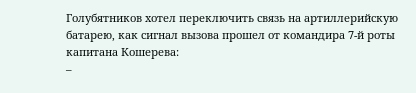Голубятников хотел переключить связь на артиллерийскую батарею, как сигнал вызова прошел от командира 7-й роты капитана Кошерева:
–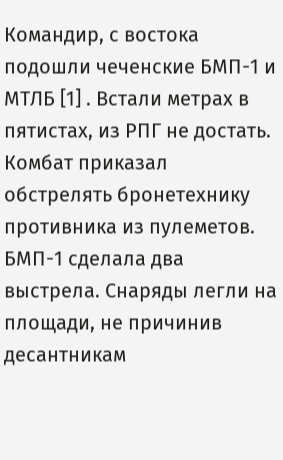Командир, с востока подошли чеченские БМП-1 и МТЛБ [1] . Встали метрах в пятистах, из РПГ не достать.
Комбат приказал обстрелять бронетехнику противника из пулеметов. БМП-1 сделала два выстрела. Снаряды легли на площади, не причинив десантникам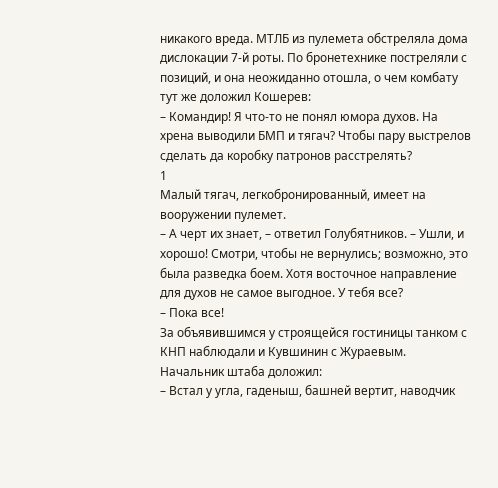никакого вреда. МТЛБ из пулемета обстреляла дома дислокации 7-й роты. По бронетехнике постреляли с позиций, и она неожиданно отошла, о чем комбату тут же доложил Кошерев:
– Командир! Я что-то не понял юмора духов. На хрена выводили БМП и тягач? Чтобы пару выстрелов сделать да коробку патронов расстрелять?
1
Малый тягач, легкобронированный, имеет на вооружении пулемет.
– А черт их знает, – ответил Голубятников. – Ушли, и хорошо! Смотри, чтобы не вернулись; возможно, это была разведка боем. Хотя восточное направление для духов не самое выгодное. У тебя все?
– Пока все!
За объявившимся у строящейся гостиницы танком с КНП наблюдали и Кувшинин с Жураевым. Начальник штаба доложил:
– Встал у угла, гаденыш, башней вертит, наводчик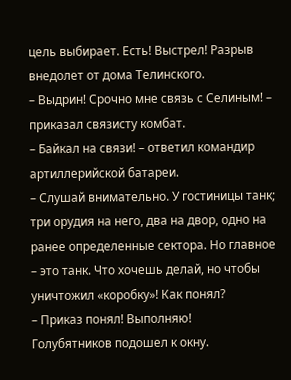цель выбирает. Есть! Выстрел! Разрыв внедолет от дома Телинского.
– Выдрин! Срочно мне связь с Селиным! – приказал связисту комбат.
– Байкал на связи! – ответил командир артиллерийской батареи.
– Слушай внимательно. У гостиницы танк; три орудия на него, два на двор, одно на ранее определенные сектора. Но главное – это танк. Что хочешь делай, но чтобы уничтожил «коробку»! Как понял?
– Приказ понял! Выполняю!
Голубятников подошел к окну.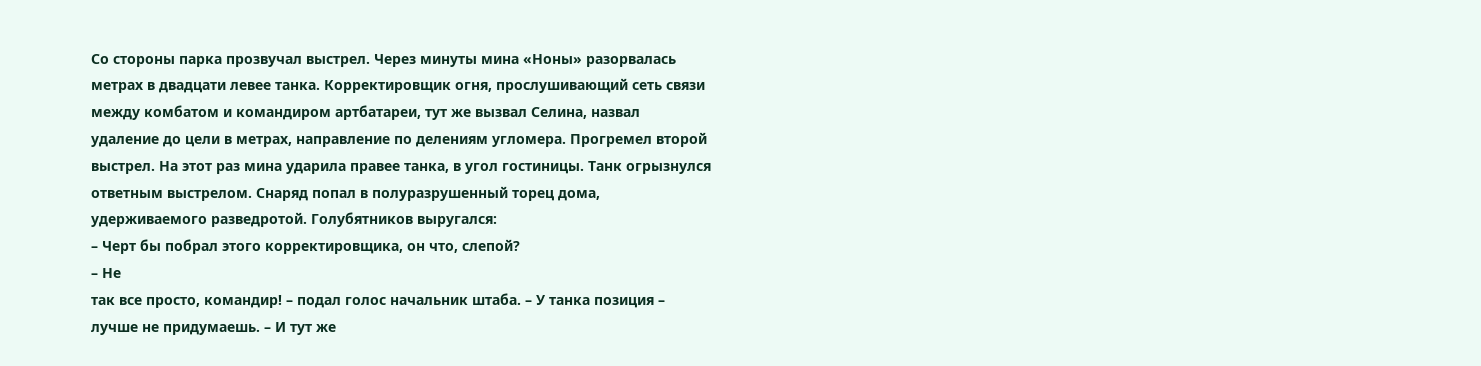Со стороны парка прозвучал выстрел. Через минуты мина «Ноны» разорвалась метрах в двадцати левее танка. Корректировщик огня, прослушивающий сеть связи между комбатом и командиром артбатареи, тут же вызвал Селина, назвал удаление до цели в метрах, направление по делениям угломера. Прогремел второй выстрел. На этот раз мина ударила правее танка, в угол гостиницы. Танк огрызнулся ответным выстрелом. Снаряд попал в полуразрушенный торец дома, удерживаемого разведротой. Голубятников выругался:
– Черт бы побрал этого корректировщика, он что, слепой?
– Не
так все просто, командир! – подал голос начальник штаба. – У танка позиция – лучше не придумаешь. – И тут же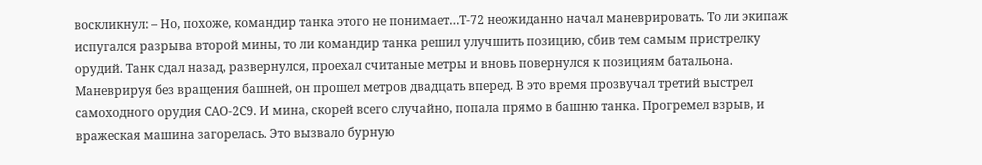воскликнул: – Но, похоже, командир танка этого не понимает…Т-72 неожиданно начал маневрировать. То ли экипаж испугался разрыва второй мины, то ли командир танка решил улучшить позицию, сбив тем самым пристрелку орудий. Танк сдал назад, развернулся, проехал считаные метры и вновь повернулся к позициям батальона. Маневрируя без вращения башней, он прошел метров двадцать вперед. В это время прозвучал третий выстрел самоходного орудия САО-2С9. И мина, скорей всего случайно, попала прямо в башню танка. Прогремел взрыв, и вражеская машина загорелась. Это вызвало бурную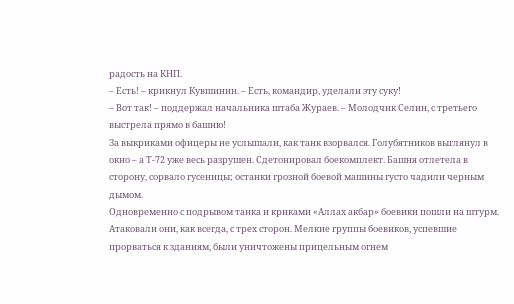радость на КНП.
– Есть! – крикнул Кувшинин. – Есть, командир, уделали эту суку!
– Вот так! – поддержал начальника штаба Жураев. – Молодчик Селин, с третьего выстрела прямо в башню!
За выкриками офицеры не услышали, как танк взорвался. Голубятников выглянул в окно – а Т-72 уже весь разрушен. Сдетонировал боекомплект. Башня отлетела в сторону, сорвало гусеницы; останки грозной боевой машины густо чадили черным дымом.
Одновременно с подрывом танка и криками «Аллах акбар» боевики пошли на штурм. Атаковали они, как всегда, с трех сторон. Мелкие группы боевиков, успевшие прорваться к зданиям, были уничтожены прицельным огнем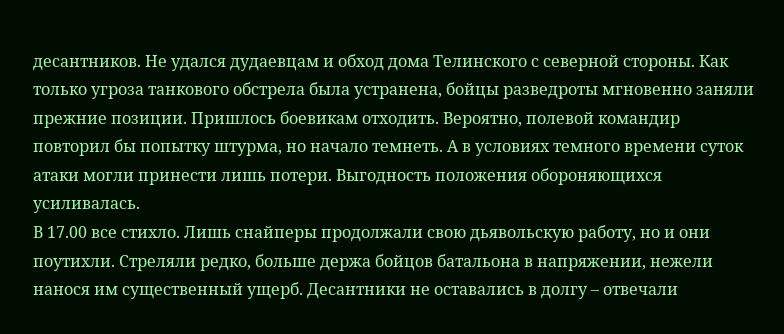десантников. Не удался дудаевцам и обход дома Телинского с северной стороны. Как только угроза танкового обстрела была устранена, бойцы разведроты мгновенно заняли прежние позиции. Пришлось боевикам отходить. Вероятно, полевой командир повторил бы попытку штурма, но начало темнеть. А в условиях темного времени суток атаки могли принести лишь потери. Выгодность положения обороняющихся усиливалась.
В 17.00 все стихло. Лишь снайперы продолжали свою дьявольскую работу, но и они поутихли. Стреляли редко, больше держа бойцов батальона в напряжении, нежели нанося им существенный ущерб. Десантники не оставались в долгу – отвечали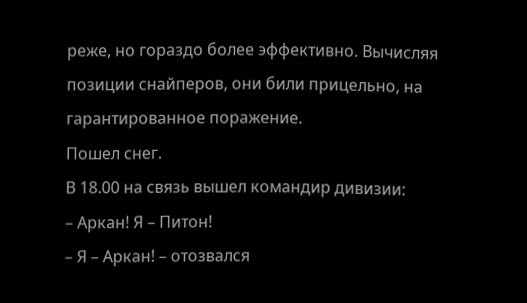реже, но гораздо более эффективно. Вычисляя позиции снайперов, они били прицельно, на гарантированное поражение.
Пошел снег.
В 18.00 на связь вышел командир дивизии:
– Аркан! Я – Питон!
– Я – Аркан! – отозвался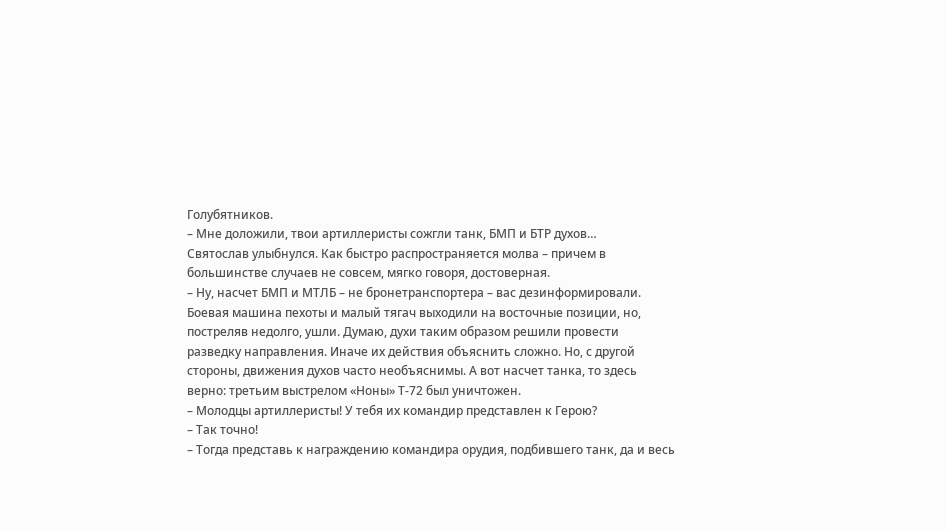Голубятников.
– Мне доложили, твои артиллеристы сожгли танк, БМП и БТР духов…
Святослав улыбнулся. Как быстро распространяется молва – причем в большинстве случаев не совсем, мягко говоря, достоверная.
– Ну, насчет БМП и МТЛБ – не бронетранспортера – вас дезинформировали. Боевая машина пехоты и малый тягач выходили на восточные позиции, но, постреляв недолго, ушли. Думаю, духи таким образом решили провести разведку направления. Иначе их действия объяснить сложно. Но, с другой стороны, движения духов часто необъяснимы. А вот насчет танка, то здесь верно: третьим выстрелом «Ноны» Т-72 был уничтожен.
– Молодцы артиллеристы! У тебя их командир представлен к Герою?
– Так точно!
– Тогда представь к награждению командира орудия, подбившего танк, да и весь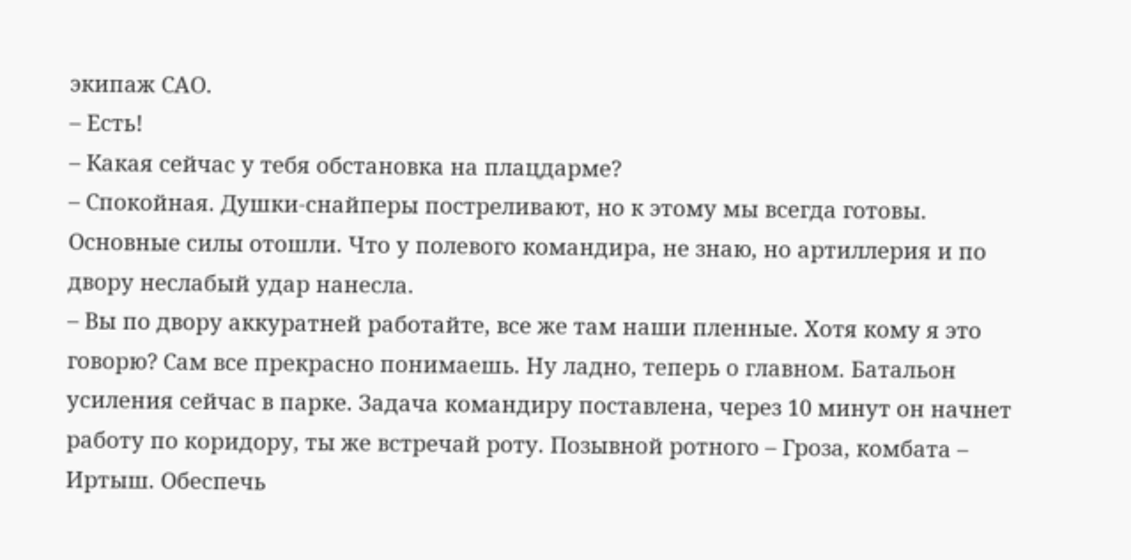экипаж САО.
– Есть!
– Какая сейчас у тебя обстановка на плацдарме?
– Спокойная. Душки-снайперы постреливают, но к этому мы всегда готовы. Основные силы отошли. Что у полевого командира, не знаю, но артиллерия и по двору неслабый удар нанесла.
– Вы по двору аккуратней работайте, все же там наши пленные. Хотя кому я это говорю? Сам все прекрасно понимаешь. Ну ладно, теперь о главном. Батальон усиления сейчас в парке. Задача командиру поставлена, через 10 минут он начнет работу по коридору, ты же встречай роту. Позывной ротного – Гроза, комбата – Иртыш. Обеспечь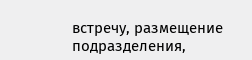встречу, размещение подразделения,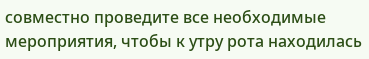совместно проведите все необходимые мероприятия, чтобы к утру рота находилась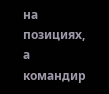на позициях, а командир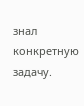знал конкретную задачу.